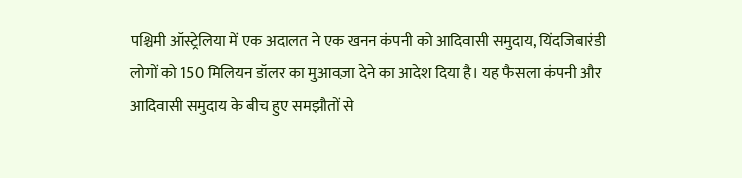पश्चिमी ऑस्ट्रेलिया में एक अदालत ने एक खनन कंपनी को आदिवासी समुदाय, यिंदजिबारंडी लोगों को 150 मिलियन डॉलर का मुआवज़ा देने का आदेश दिया है। यह फैसला कंपनी और आदिवासी समुदाय के बीच हुए समझौतों से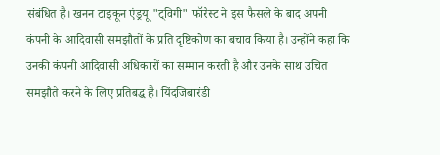संबंधित है। खनन टाइकून एंड्रयू "ट्विगी" फॉरेस्ट ने इस फैसले के बाद अपनी कंपनी के आदिवासी समझौतों के प्रति दृष्टिकोण का बचाव किया है। उन्होंने कहा कि उनकी कंपनी आदिवासी अधिकारों का सम्मान करती है और उनके साथ उचित समझौते करने के लिए प्रतिबद्ध है। यिंदजिबारंडी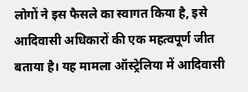लोगों ने इस फैसले का स्वागत किया है, इसे आदिवासी अधिकारों की एक महत्वपूर्ण जीत बताया है। यह मामला ऑस्ट्रेलिया में आदिवासी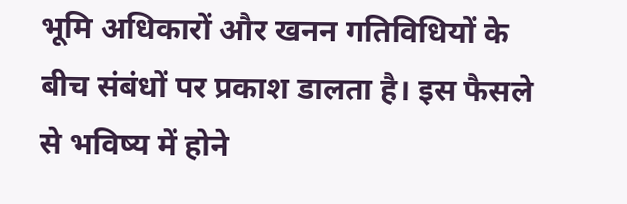भूमि अधिकारों और खनन गतिविधियों के बीच संबंधों पर प्रकाश डालता है। इस फैसले से भविष्य में होने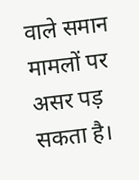वाले समान मामलों पर असर पड़ सकता है।